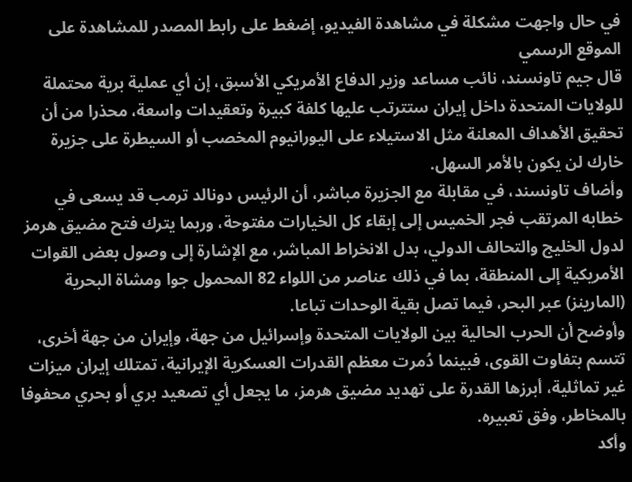في حال واجهت مشكلة في مشاهدة الفيديو، إضغط على رابط المصدر للمشاهدة على الموقع الرسمي
قال جيم تاونسند، نائب مساعد وزير الدفاع الأمريكي الأسبق، إن أي عملية برية محتملة للولايات المتحدة داخل إيران ستترتب عليها كلفة كبيرة وتعقيدات واسعة، محذرا من أن تحقيق الأهداف المعلنة مثل الاستيلاء على اليورانيوم المخصب أو السيطرة على جزيرة خارك لن يكون بالأمر السهل.
وأضاف تاونسند، في مقابلة مع الجزيرة مباشر، أن الرئيس دونالد ترمب قد يسعى في خطابه المرتقب فجر الخميس إلى إبقاء كل الخيارات مفتوحة، وربما يترك فتح مضيق هرمز لدول الخليج والتحالف الدولي، بدل الانخراط المباشر، مع الإشارة إلى وصول بعض القوات الأمريكية إلى المنطقة، بما في ذلك عناصر من اللواء 82 المحمول جوا ومشاة البحرية (المارينز) عبر البحر، فيما تصل بقية الوحدات تباعا.
وأوضح أن الحرب الحالية بين الولايات المتحدة وإسرائيل من جهة، وإيران من جهة أخرى، تتسم بتفاوت القوى، فبينما دُمرت معظم القدرات العسكرية الإيرانية، تمتلك إيران ميزات غير تماثلية، أبرزها القدرة على تهديد مضيق هرمز، ما يجعل أي تصعيد بري أو بحري محفوفا بالمخاطر، وفق تعبيره.
وأكد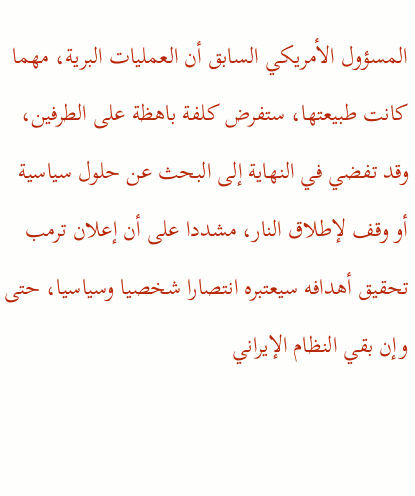المسؤول الأمريكي السابق أن العمليات البرية، مهما كانت طبيعتها، ستفرض كلفة باهظة على الطرفين، وقد تفضي في النهاية إلى البحث عن حلول سياسية أو وقف لإطلاق النار، مشددا على أن إعلان ترمب تحقيق أهدافه سيعتبره انتصارا شخصيا وسياسيا، حتى وإن بقي النظام الإيراني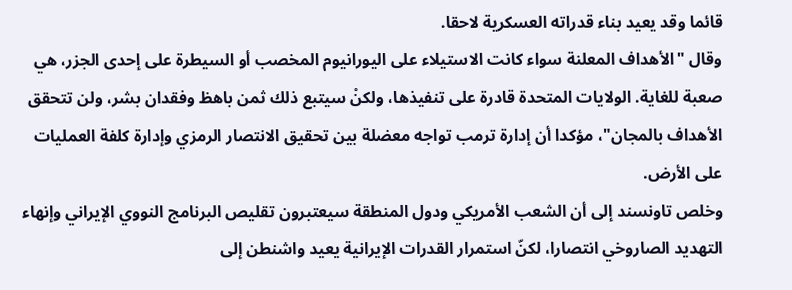قائما وقد يعيد بناء قدراته العسكرية لاحقا.
وقال "الأهداف المعلنة سواء كانت الاستيلاء على اليورانيوم المخصب أو السيطرة على إحدى الجزر، هي صعبة للغاية. الولايات المتحدة قادرة على تنفيذها، ولكنْ سيتبع ذلك ثمن باهظ وفقدان بشر، ولن تتحقق الأهداف بالمجان"، مؤكدا أن إدارة ترمب تواجه معضلة بين تحقيق الانتصار الرمزي وإدارة كلفة العمليات على الأرض.
وخلص تاونسند إلى أن الشعب الأمريكي ودول المنطقة سيعتبرون تقليص البرنامج النووي الإيراني وإنهاء التهديد الصاروخي انتصارا، لكنّ استمرار القدرات الإيرانية يعيد واشنطن إلى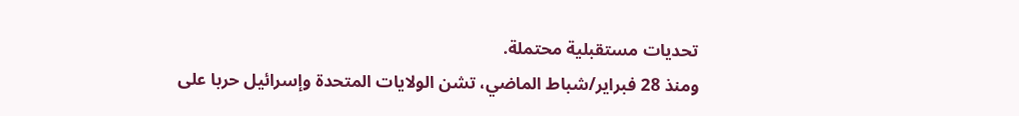تحديات مستقبلية محتملة.
ومنذ 28 فبراير/شباط الماضي، تشن الولايات المتحدة وإسرائيل حربا على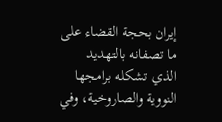إيران بحجة القضاء على ما تصفانه بالتهديد الذي تشكله برامجها النووية والصاروخية، وفي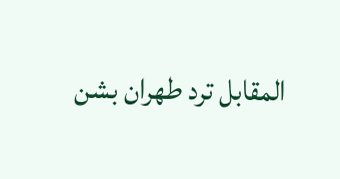المقابل ترد طهران بشن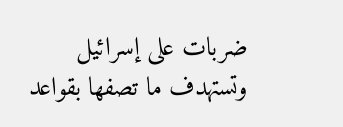ضربات على إسرائيل وتستهدف ما تصفها بقواعد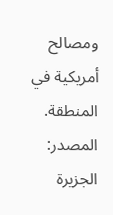ومصالح أمريكية في المنطقة.
المصدر:
الجزيرة